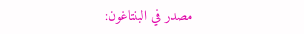مصدر في البنتاغون: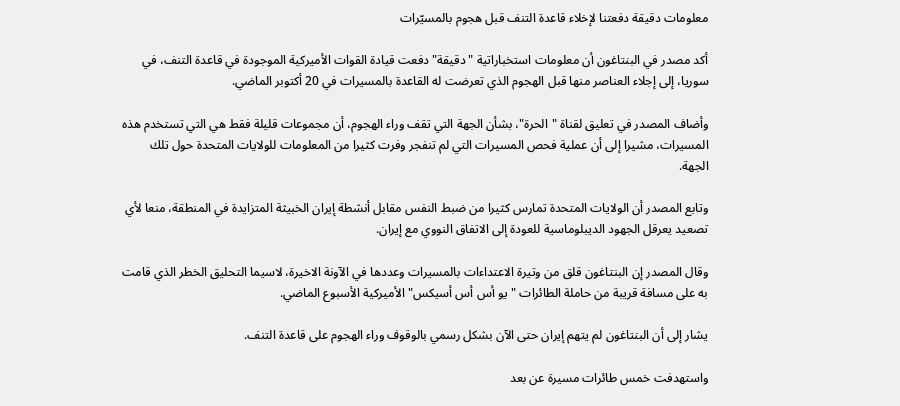معلومات دقيقة دفعتنا لإخلاء قاعدة التنف قبل هجوم بالمسيّرات

أكد مصدر في البنتاغون أن معلومات استخباراتية "دقيقة" دفعت قيادة القوات الأميركية الموجودة في قاعدة التنف، في سوريا، إلى إجلاء العناصر منها قبل الهجوم الذي تعرضت له القاعدة بالمسيرات في 20 أكتوبر الماضي.

وأضاف المصدر في تعليق لقناة "الحرة"، بشأن الجهة التي تقف وراء الهجوم، أن مجموعات قليلة فقط هي التي تستخدم هذه المسيرات، مشيرا إلى أن عملية فحص المسيرات التي لم تنفجر وفرت كثيرا من المعلومات للولايات المتحدة حول تلك الجهة.

وتابع المصدر أن الولايات المتحدة تمارس كثيرا من ضبط النفس مقابل أنشطة إيران الخبيثة المتزايدة في المنطقة، منعا لأي تصعيد يعرقل الجهود الديبلوماسية للعودة إلى الاتفاق النووي مع إيران.

وقال المصدر إن البنتاغون قلق من وتيرة الاعتداءات بالمسيرات وعددها في الآونة الاخيرة، لاسيما التحليق الخطر الذي قامت به على مسافة قريبة من حاملة الطائرات "يو أس أس أسيكس" الأميركية الأسبوع الماضي.

يشار إلى أن البنتاغون لم يتهم إيران حتى الآن بشكل رسمي بالوقوف وراء الهجوم على قاعدة التنف.

واستهدفت خمس طائرات مسيرة عن بعد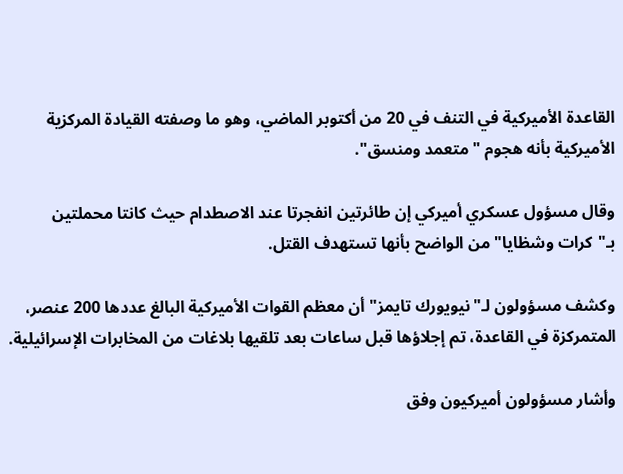القاعدة الأميركية في التنف في 20 من أكتوبر الماضي، وهو ما وصفته القيادة المركزية الأميركية بأنه هجوم "متعمد ومنسق".

وقال مسؤول عسكري أميركي إن طائرتين انفجرتا عند الاصطدام حيث كانتا محملتين بـ"كرات وشظايا" من الواضح بأنها تستهدف القتل.

وكشف مسؤولون لـ"نيويورك تايمز" أن معظم القوات الأميركية البالغ عددها 200 عنصر، المتمركزة في القاعدة، تم إجلاؤها قبل ساعات بعد تلقيها بلاغات من المخابرات الإسرائيلية.

وأشار مسؤولون أميركيون وفق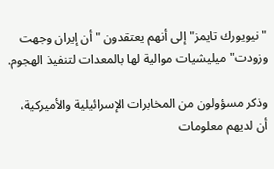"نيويورك تايمز" إلى أنهم يعتقدون "أن إيران وجهت وزودت" ميليشيات موالية لها بالمعدات لتنفيذ الهجوم.

وذكر مسؤولون من المخابرات الإسرائيلية والأميركية، أن لديهم معلومات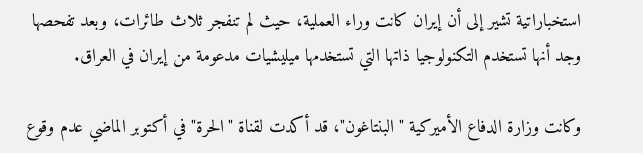استخباراتية تشير إلى أن إيران كانت وراء العملية، حيث لم تنفجر ثلاث طائرات، وبعد تفحصها وجد أنها تستخدم التكنولوجيا ذاتها التي تستخدمها ميليشيات مدعومة من إيران في العراق.

وكانت وزارة الدفاع الأميركية "البنتاغون"، قد أكدت لقناة "الحرة" في أكتوبر الماضي عدم وقوع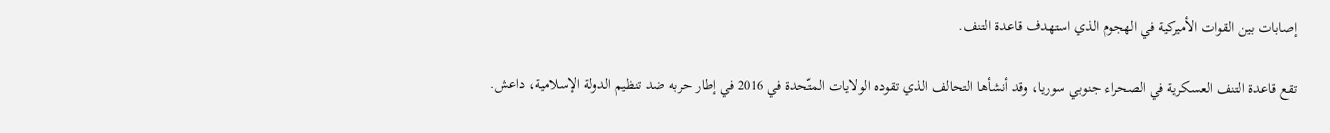إصابات بين القوات الأميركية في الهجوم الذي استهدف قاعدة التنف.

تقع قاعدة التنف العسكرية في الصحراء جنوبي سوريا، وقد أنشأها التحالف الذي تقوده الولايات المتّحدة في 2016 في إطار حربه ضد تنظيم الدولة الإسلامية، داعش.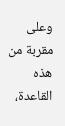وعلى مقربة من هذه القاعدة،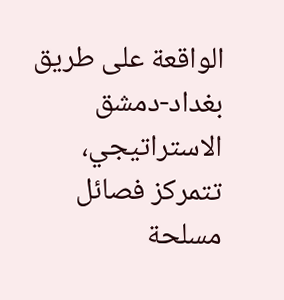الواقعة على طريق بغداد-دمشق الاستراتيجي، تتمركز فصائل مسلحة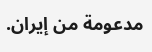مدعومة من إيران.